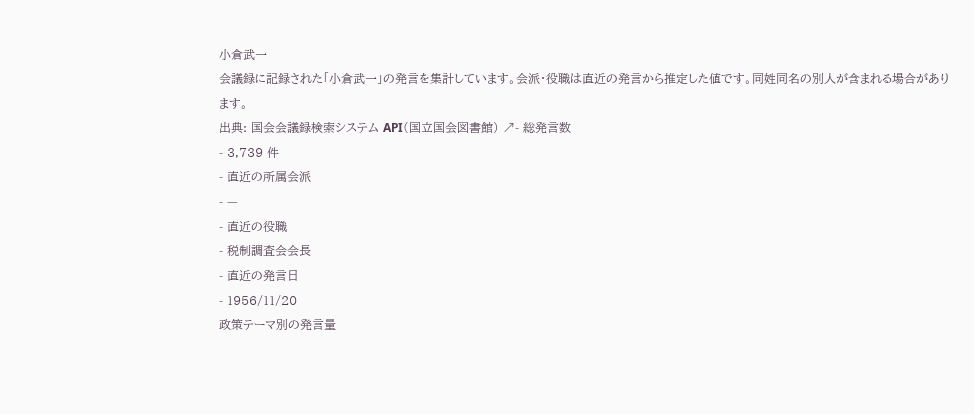小倉武一
会議録に記録された「小倉武一」の発言を集計しています。会派・役職は直近の発言から推定した値です。同姓同名の別人が含まれる場合があります。
出典: 国会会議録検索システム API(国立国会図書館) ↗- 総発言数
- 3,739 件
- 直近の所属会派
- —
- 直近の役職
- 税制調査会会長
- 直近の発言日
- 1956/11/20
政策テーマ別の発言量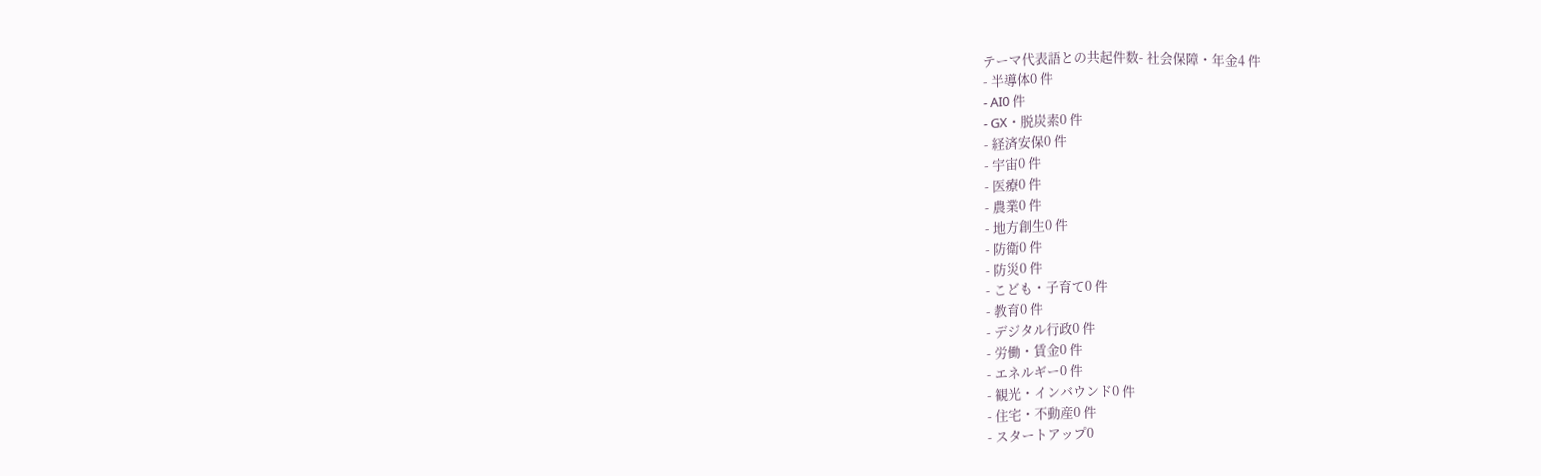テーマ代表語との共起件数- 社会保障・年金4 件
- 半導体0 件
- AI0 件
- GX・脱炭素0 件
- 経済安保0 件
- 宇宙0 件
- 医療0 件
- 農業0 件
- 地方創生0 件
- 防衛0 件
- 防災0 件
- こども・子育て0 件
- 教育0 件
- デジタル行政0 件
- 労働・賃金0 件
- エネルギー0 件
- 観光・インバウンド0 件
- 住宅・不動産0 件
- スタートアップ0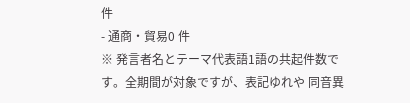件
- 通商・貿易0 件
※ 発言者名とテーマ代表語1語の共起件数です。全期間が対象ですが、表記ゆれや 同音異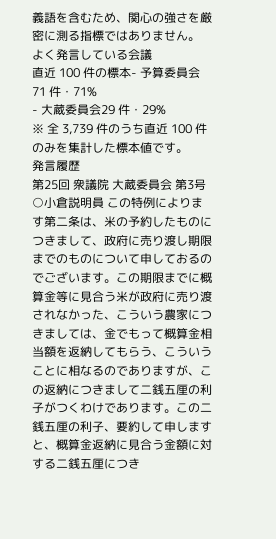義語を含むため、関心の強さを厳密に測る指標ではありません。
よく発言している会議
直近 100 件の標本- 予算委員会71 件・71%
- 大蔵委員会29 件・29%
※ 全 3,739 件のうち直近 100 件のみを集計した標本値です。
発言履歴
第25回 衆議院 大蔵委員会 第3号
○小倉説明員 この特例によります第二条は、米の予約したものにつきまして、政府に売り渡し期限までのものについて申しておるのでございます。この期限までに概算金等に見合う米が政府に売り渡されなかった、こういう農家につきましては、金でもって概算金相当額を返納してもらう、こういうことに相なるのでありますが、この返納につきまして二銭五厘の利子がつくわけであります。この二銭五厘の利子、要約して申しますと、概算金返納に見合う金額に対する二銭五厘につき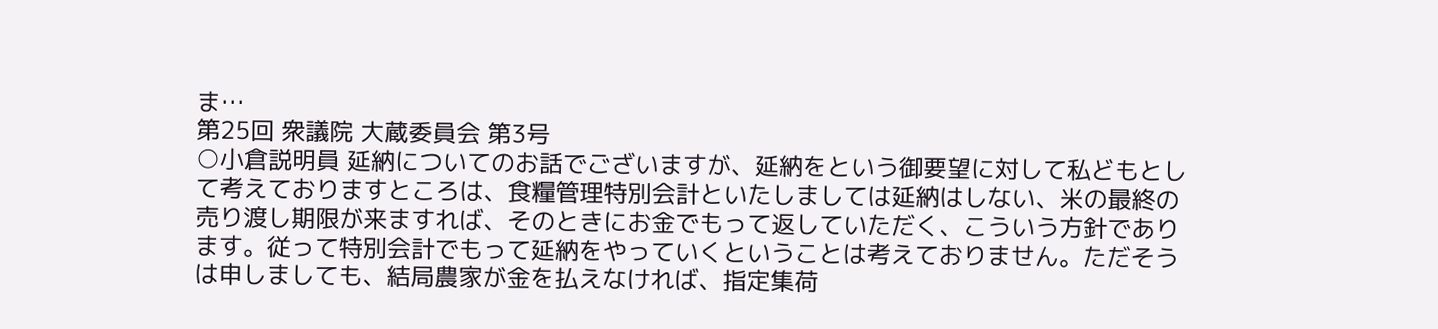ま…
第25回 衆議院 大蔵委員会 第3号
○小倉説明員 延納についてのお話でございますが、延納をという御要望に対して私どもとして考えておりますところは、食糧管理特別会計といたしましては延納はしない、米の最終の売り渡し期限が来ますれば、そのときにお金でもって返していただく、こういう方針であります。従って特別会計でもって延納をやっていくということは考えておりません。ただそうは申しましても、結局農家が金を払えなければ、指定集荷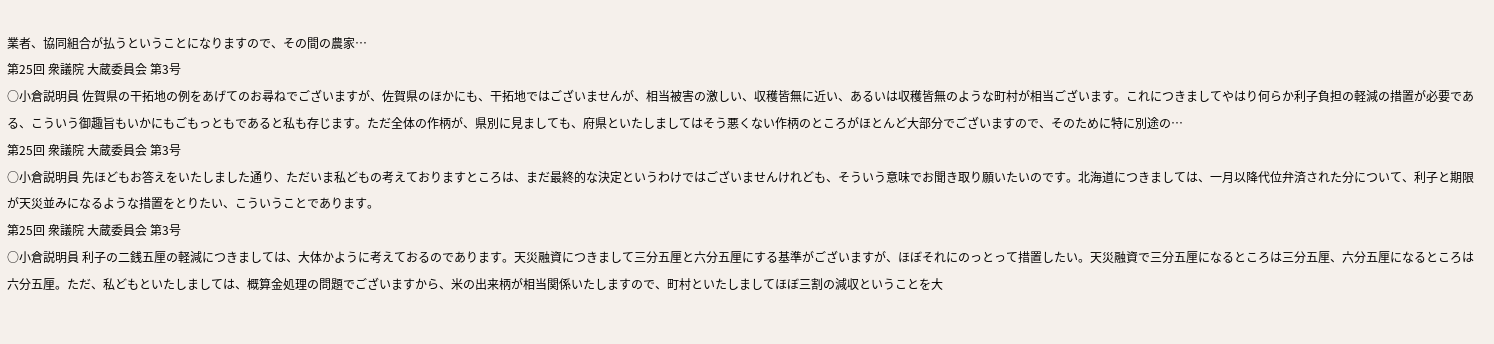業者、協同組合が払うということになりますので、その間の農家…
第25回 衆議院 大蔵委員会 第3号
○小倉説明員 佐賀県の干拓地の例をあげてのお尋ねでございますが、佐賀県のほかにも、干拓地ではございませんが、相当被害の激しい、収穫皆無に近い、あるいは収穫皆無のような町村が相当ございます。これにつきましてやはり何らか利子負担の軽減の措置が必要である、こういう御趣旨もいかにもごもっともであると私も存じます。ただ全体の作柄が、県別に見ましても、府県といたしましてはそう悪くない作柄のところがほとんど大部分でございますので、そのために特に別途の…
第25回 衆議院 大蔵委員会 第3号
○小倉説明員 先ほどもお答えをいたしました通り、ただいま私どもの考えておりますところは、まだ最終的な決定というわけではございませんけれども、そういう意味でお聞き取り願いたいのです。北海道につきましては、一月以降代位弁済された分について、利子と期限が天災並みになるような措置をとりたい、こういうことであります。
第25回 衆議院 大蔵委員会 第3号
○小倉説明員 利子の二銭五厘の軽減につきましては、大体かように考えておるのであります。天災融資につきまして三分五厘と六分五厘にする基準がございますが、ほぼそれにのっとって措置したい。天災融資で三分五厘になるところは三分五厘、六分五厘になるところは六分五厘。ただ、私どもといたしましては、概算金処理の問題でございますから、米の出来柄が相当関係いたしますので、町村といたしましてほぼ三割の減収ということを大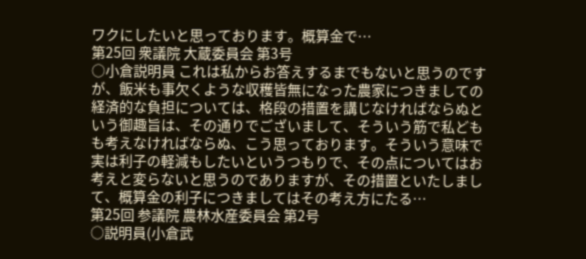ワクにしたいと思っております。概算金で…
第25回 衆議院 大蔵委員会 第3号
○小倉説明員 これは私からお答えするまでもないと思うのですが、飯米も事欠くような収穫皆無になった農家につきましての経済的な負担については、格段の措置を講じなければならぬという御趣旨は、その通りでございまして、そういう筋で私どもも考えなければならぬ、こう思っております。そういう意味で実は利子の軽減もしたいというつもりで、その点についてはお考えと変らないと思うのでありますが、その措置といたしまして、概算金の利子につきましてはその考え方にたる…
第25回 参議院 農林水産委員会 第2号
○説明員(小倉武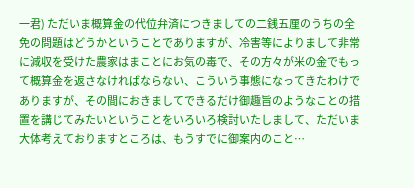一君) ただいま概算金の代位弁済につきましての二銭五厘のうちの全免の問題はどうかということでありますが、冷害等によりまして非常に減収を受けた農家はまことにお気の毒で、その方々が米の金でもって概算金を返さなければならない、こういう事態になってきたわけでありますが、その間におきましてできるだけ御趣旨のようなことの措置を講じてみたいということをいろいろ検討いたしまして、ただいま大体考えておりますところは、もうすでに御案内のこと…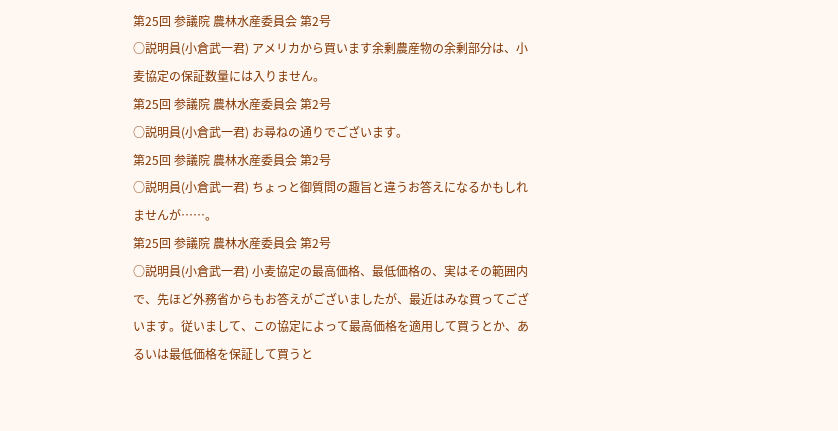第25回 参議院 農林水産委員会 第2号
○説明員(小倉武一君) アメリカから買います余剰農産物の余剰部分は、小麦協定の保証数量には入りません。
第25回 参議院 農林水産委員会 第2号
○説明員(小倉武一君) お尋ねの通りでございます。
第25回 参議院 農林水産委員会 第2号
○説明員(小倉武一君) ちょっと御質問の趣旨と違うお答えになるかもしれませんが……。
第25回 参議院 農林水産委員会 第2号
○説明員(小倉武一君) 小麦協定の最高価格、最低価格の、実はその範囲内で、先ほど外務省からもお答えがございましたが、最近はみな買ってございます。従いまして、この協定によって最高価格を適用して買うとか、あるいは最低価格を保証して買うと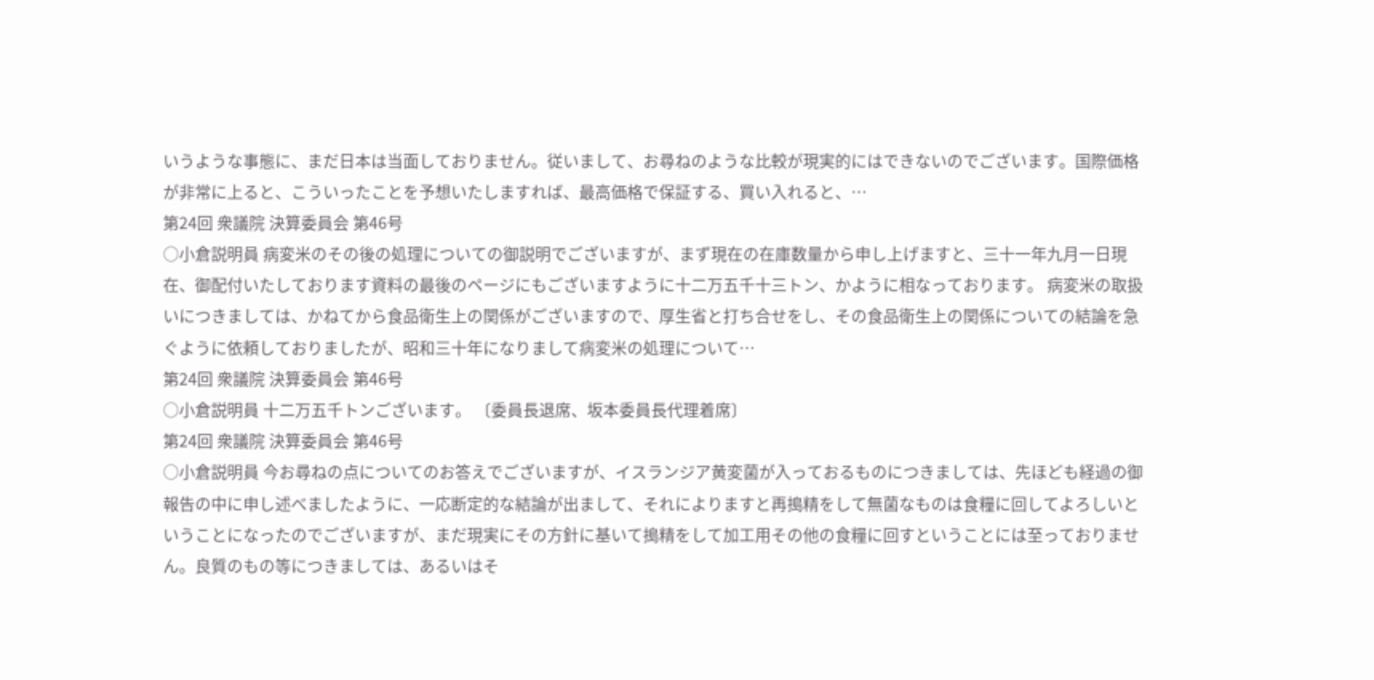いうような事態に、まだ日本は当面しておりません。従いまして、お尋ねのような比較が現実的にはできないのでございます。国際価格が非常に上ると、こういったことを予想いたしますれば、最高価格で保証する、買い入れると、…
第24回 衆議院 決算委員会 第46号
○小倉説明員 病変米のその後の処理についての御説明でございますが、まず現在の在庫数量から申し上げますと、三十一年九月一日現在、御配付いたしております資料の最後のページにもございますように十二万五千十三トン、かように相なっております。 病変米の取扱いにつきましては、かねてから食品衛生上の関係がございますので、厚生省と打ち合せをし、その食品衛生上の関係についての結論を急ぐように依頼しておりましたが、昭和三十年になりまして病変米の処理について…
第24回 衆議院 決算委員会 第46号
○小倉説明員 十二万五千トンございます。 〔委員長退席、坂本委員長代理着席〕
第24回 衆議院 決算委員会 第46号
○小倉説明員 今お尋ねの点についてのお答えでございますが、イスランジア黄変菌が入っておるものにつきましては、先ほども経過の御報告の中に申し述べましたように、一応断定的な結論が出まして、それによりますと再搗精をして無菌なものは食糧に回してよろしいということになったのでございますが、まだ現実にその方針に基いて搗精をして加工用その他の食糧に回すということには至っておりません。良質のもの等につきましては、あるいはそ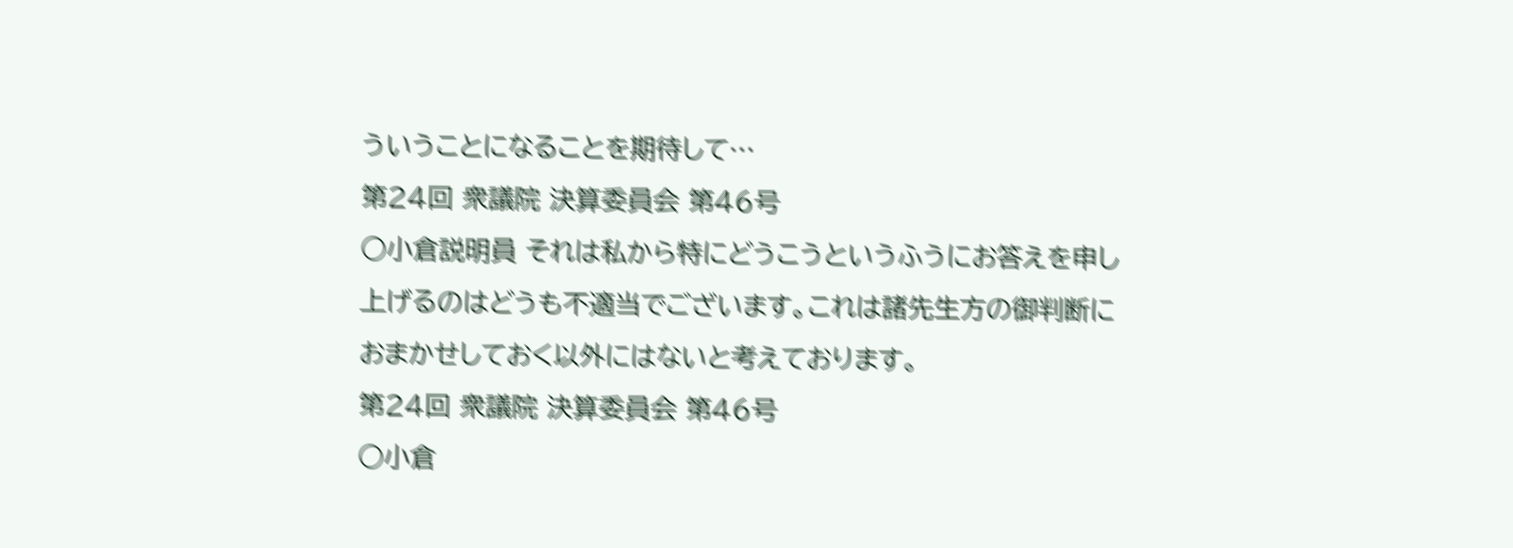ういうことになることを期待して…
第24回 衆議院 決算委員会 第46号
○小倉説明員 それは私から特にどうこうというふうにお答えを申し上げるのはどうも不適当でございます。これは諸先生方の御判断におまかせしておく以外にはないと考えております。
第24回 衆議院 決算委員会 第46号
○小倉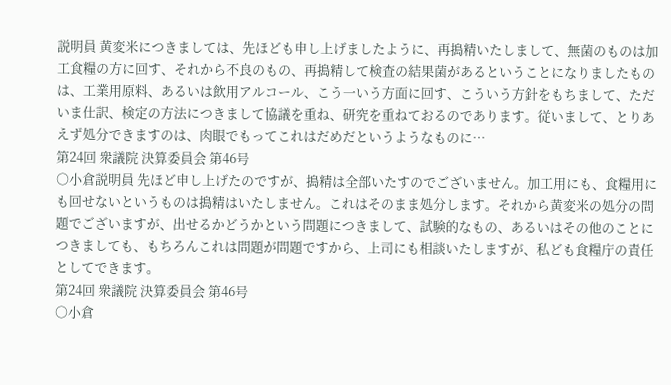説明員 黄変米につきましては、先ほども申し上げましたように、再搗精いたしまして、無菌のものは加工食糧の方に回す、それから不良のもの、再搗精して検査の結果菌があるということになりましたものは、工業用原料、あるいは飲用アルコール、こう一いう方面に回す、こういう方針をもちまして、ただいま仕訳、検定の方法につきまして協議を重ね、研究を重ねておるのであります。従いまして、とりあえず処分できますのは、肉眼でもってこれはだめだというようなものに…
第24回 衆議院 決算委員会 第46号
○小倉説明員 先ほど申し上げたのですが、搗精は全部いたすのでございません。加工用にも、食糧用にも回せないというものは搗精はいたしません。これはそのまま処分します。それから黄変米の処分の問題でございますが、出せるかどうかという問題につきまして、試験的なもの、あるいはその他のことにつきましても、もちろんこれは問題が問題ですから、上司にも相談いたしますが、私ども食糧庁の責任としてできます。
第24回 衆議院 決算委員会 第46号
○小倉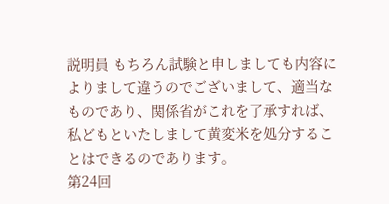説明員 もちろん試験と申しましても内容によりまして違うのでございまして、適当なものであり、関係省がこれを了承すれば、私どもといたしまして黄変米を処分することはできるのであります。
第24回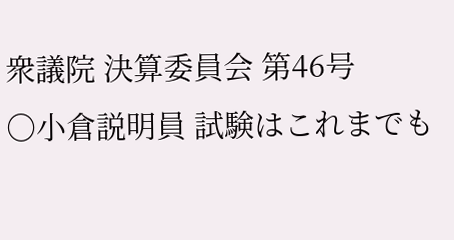衆議院 決算委員会 第46号
○小倉説明員 試験はこれまでも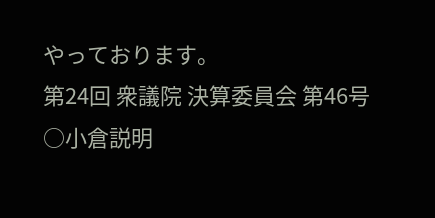やっております。
第24回 衆議院 決算委員会 第46号
○小倉説明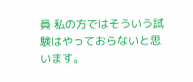員 私の方ではそういう試験はやっておらないと思います。